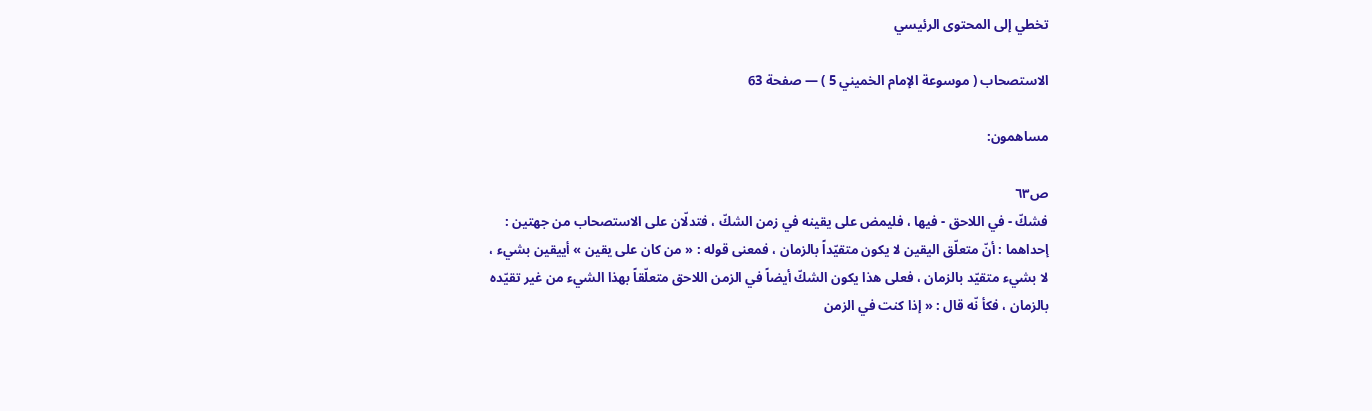تخطي إلى المحتوى الرئيسي

الاستصحاب ( موسوعة الإمام الخميني 5 ) — صفحة 63

مساهمون:

ص٦٣
فشكّ - في اللاحق - فيها ، فليمض على يقينه في زمن الشكّ ، فتدلّان على الاستصحاب من جهتين : إحداهما : أنّ متعلّق اليقين لا يكون متقيّداً بالزمان ، فمعنى قوله : « من كان على يقين » أييقين بشيء ، لا بشيء متقيّد بالزمان ، فعلى هذا يكون الشكّ أيضاً في الزمن اللاحق متعلّقاً بهذا الشيء من غير تقيّده بالزمان ، فكأ نّه قال : « إذا كنت في الزمن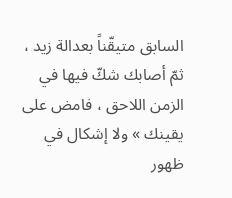السابق متيقّناً بعدالة زيد ، ثمّ أصابك شكّ فيها في الزمن اللاحق ، فامض على يقينك » ولا إشكال في ظهور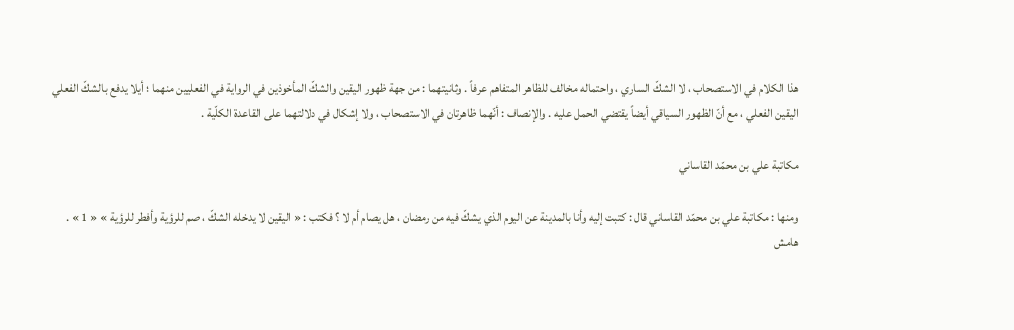هذا الكلام في الاستصحاب ، لا الشكّ الساري ، واحتماله مخالف للظاهر المتفاهم عرفاً . وثانيتهما : من جهة ظهور اليقين والشكّ المأخوذين في الرواية في الفعليين منهما ؛ أيلا يدفع بالشكّ الفعلي اليقين الفعلي ، مع أنّ الظهور السياقي أيضاً يقتضي الحمل عليه . والإنصاف : أنّهما ظاهرتان في الاستصحاب ، ولا إشكال في دلالتهما على القاعدة الكلّية .

مكاتبة علي بن محمّد القاساني

ومنها : مكاتبة علي بن محمّد القاساني قال : كتبت إليه وأنا بالمدينة عن اليوم الذي يشكّ فيه من رمضان ، هل يصام أم لا ؟ فكتب : « اليقين لا يدخله الشكّ ، صم للرؤية وأفطر للرؤية » « 1 » .
هامش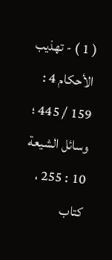( 1 ) - تهذيب الأحكام 4 : 159 / 445 ؛ وسائل الشيعة 10 : 255 ، كتاب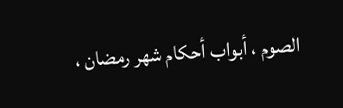الصوم ، أبواب أحكام شهر رمضان ،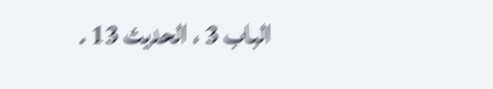الباب 3 ، الحديث 13 .